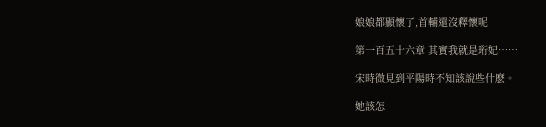娘娘都顯懷了,首輔還沒釋懷呢

第一百五十六章 其實我就是珩妃……

宋時微見到平陽時不知該說些什麽。

她該怎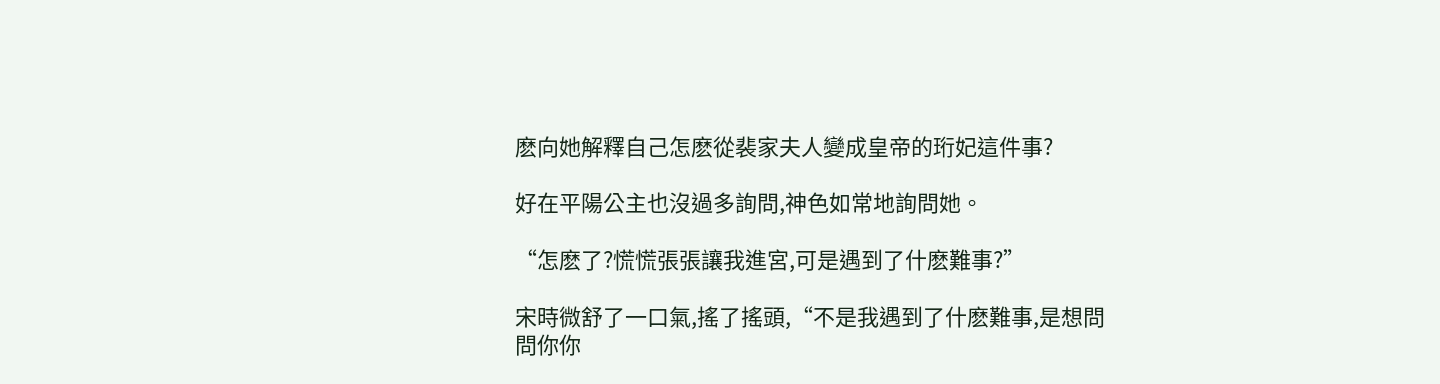麽向她解釋自己怎麽從裴家夫人變成皇帝的珩妃這件事?

好在平陽公主也沒過多詢問,神色如常地詢問她。

“怎麽了?慌慌張張讓我進宮,可是遇到了什麽難事?”

宋時微舒了一口氣,搖了搖頭,“不是我遇到了什麽難事,是想問問你你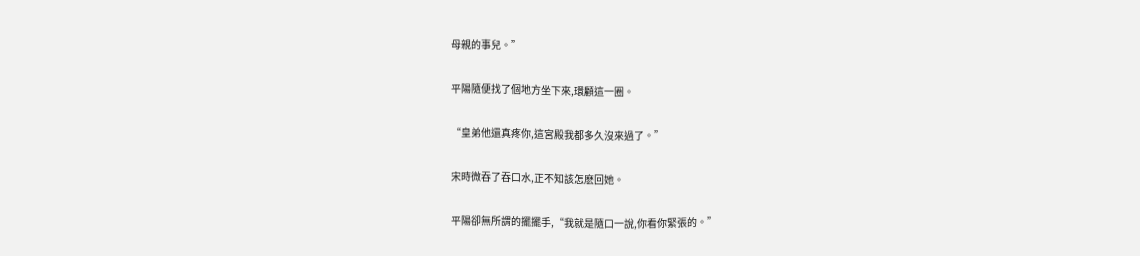母親的事兒。”

平陽隨便找了個地方坐下來,環顧這一圈。

“皇弟他還真疼你,這宮殿我都多久沒來過了。”

宋時微吞了吞口水,正不知該怎麽回她。

平陽卻無所謂的擺擺手,“我就是隨口一說,你看你緊張的。”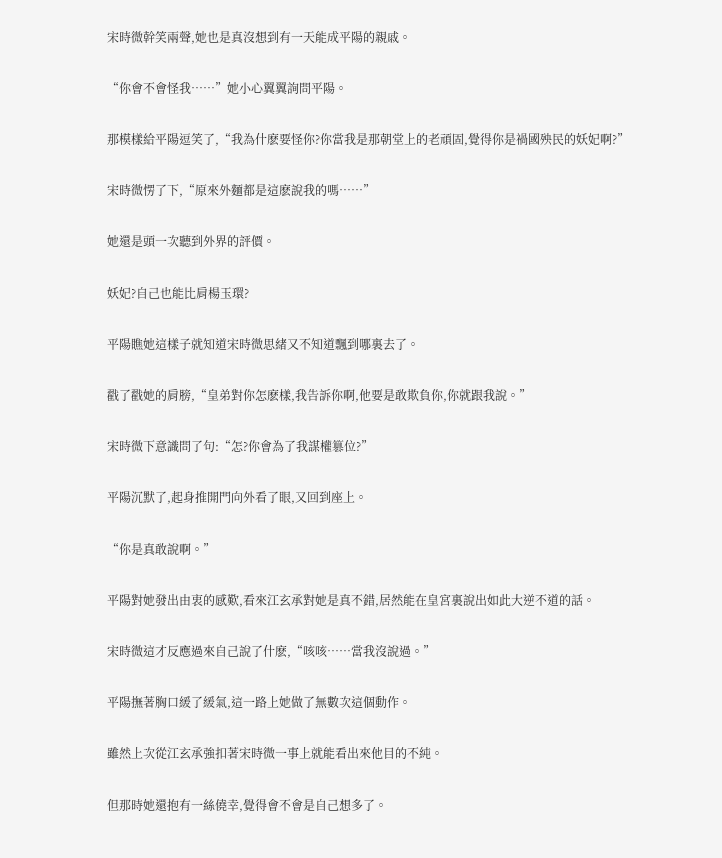宋時微幹笑兩聲,她也是真沒想到有一天能成平陽的親戚。

“你會不會怪我……”她小心翼翼詢問平陽。

那模樣給平陽逗笑了,“我為什麽要怪你?你當我是那朝堂上的老頑固,覺得你是禍國殃民的妖妃啊?”

宋時微愣了下,“原來外麵都是這麽說我的嗎……”

她還是頭一次聽到外界的評價。

妖妃?自己也能比肩楊玉環?

平陽瞧她這樣子就知道宋時微思緒又不知道飄到哪裏去了。

戳了戳她的肩膀,“皇弟對你怎麽樣,我告訴你啊,他要是敢欺負你,你就跟我說。”

宋時微下意識問了句:“怎?你會為了我謀權篡位?”

平陽沉默了,起身推開門向外看了眼,又回到座上。

“你是真敢說啊。”

平陽對她發出由衷的感歎,看來江玄承對她是真不錯,居然能在皇宮裏說出如此大逆不道的話。

宋時微這才反應過來自己說了什麽,“咳咳……當我沒說過。”

平陽撫著胸口緩了緩氣,這一路上她做了無數次這個動作。

雖然上次從江玄承強扣著宋時微一事上就能看出來他目的不純。

但那時她還抱有一絲僥幸,覺得會不會是自己想多了。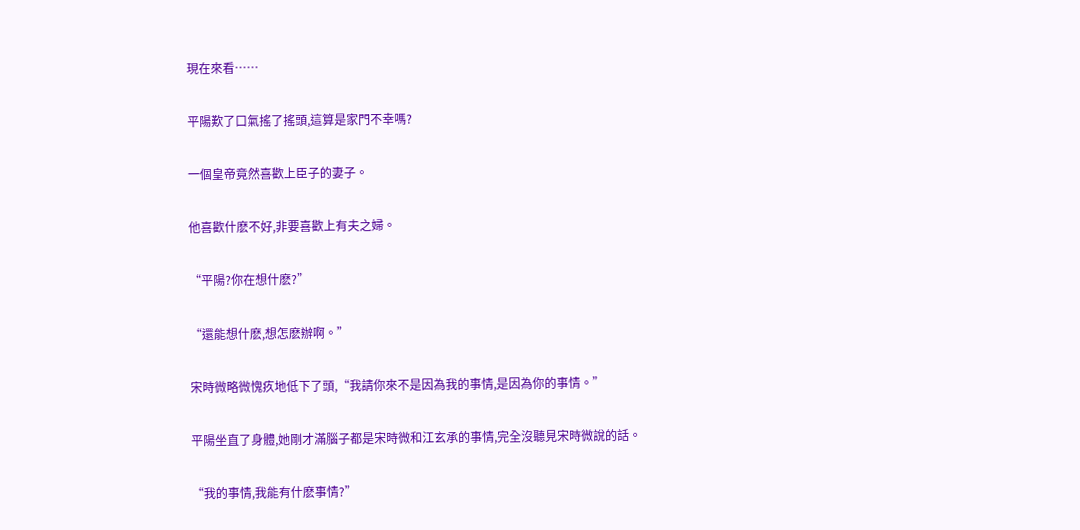現在來看……

平陽歎了口氣搖了搖頭,這算是家門不幸嗎?

一個皇帝竟然喜歡上臣子的妻子。

他喜歡什麽不好,非要喜歡上有夫之婦。

“平陽?你在想什麽?”

“還能想什麽,想怎麽辦啊。”

宋時微略微愧疚地低下了頭,“我請你來不是因為我的事情,是因為你的事情。”

平陽坐直了身體,她剛才滿腦子都是宋時微和江玄承的事情,完全沒聽見宋時微說的話。

“我的事情,我能有什麽事情?”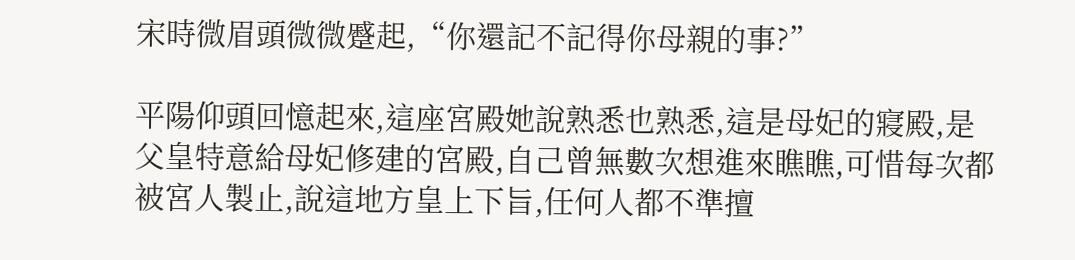宋時微眉頭微微蹙起,“你還記不記得你母親的事?”

平陽仰頭回憶起來,這座宮殿她說熟悉也熟悉,這是母妃的寢殿,是父皇特意給母妃修建的宮殿,自己曾無數次想進來瞧瞧,可惜每次都被宮人製止,說這地方皇上下旨,任何人都不準擅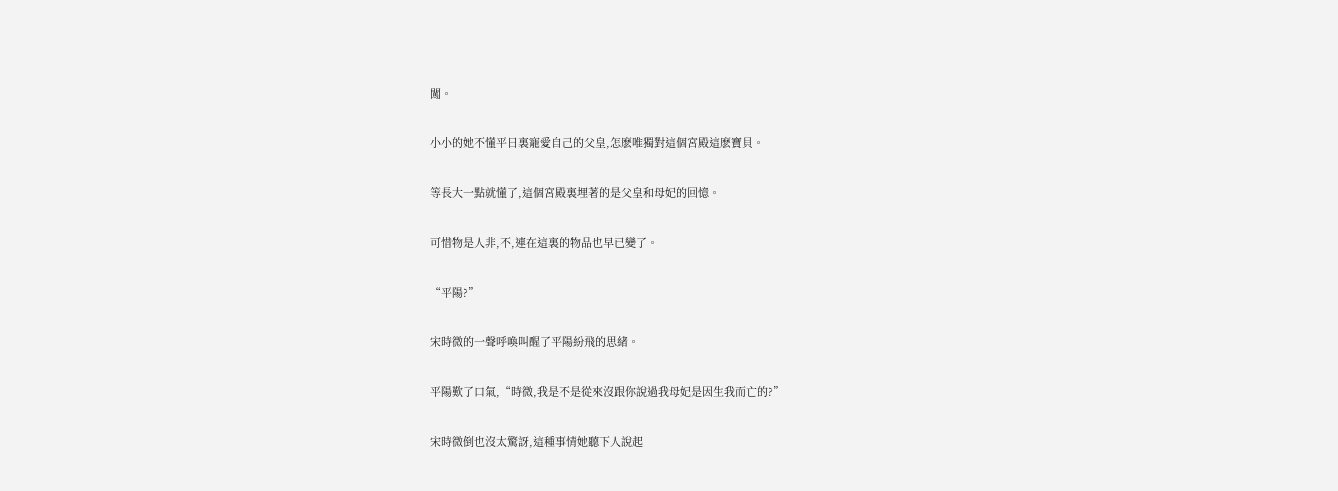闖。

小小的她不懂平日裏寵愛自己的父皇,怎麽唯獨對這個宮殿這麽寶貝。

等長大一點就懂了,這個宮殿裏埋著的是父皇和母妃的回憶。

可惜物是人非,不,連在這裏的物品也早已變了。

“平陽?”

宋時微的一聲呼喚叫醒了平陽紛飛的思緒。

平陽歎了口氣,“時微,我是不是從來沒跟你說過我母妃是因生我而亡的?”

宋時微倒也沒太驚訝,這種事情她聽下人說起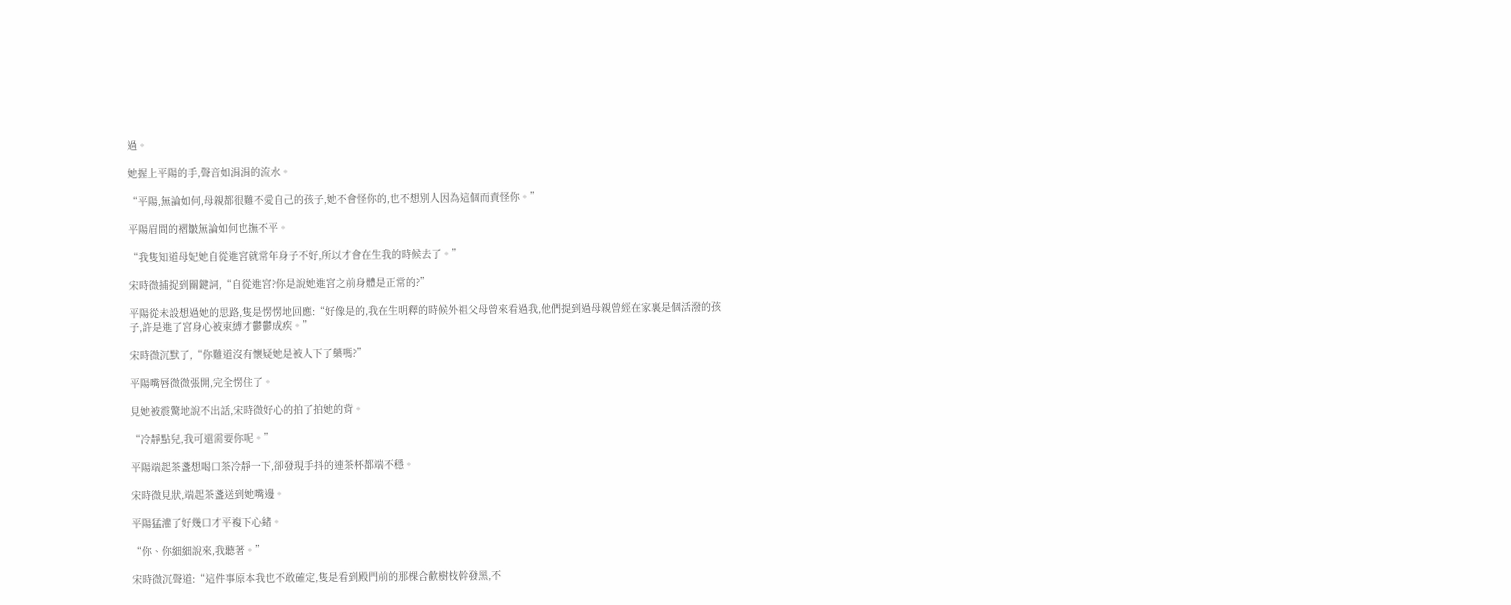過。

她握上平陽的手,聲音如涓涓的流水。

“平陽,無論如何,母親都很難不愛自己的孩子,她不會怪你的,也不想別人因為這個而責怪你。”

平陽眉間的褶皺無論如何也撫不平。

“我隻知道母妃她自從進宮就常年身子不好,所以才會在生我的時候去了。”

宋時微捕捉到關鍵詞,“自從進宮?你是說她進宮之前身體是正常的?”

平陽從未設想過她的思路,隻是愣愣地回應:“好像是的,我在生明釋的時候外祖父母曾來看過我,他們提到過母親曾經在家裏是個活潑的孩子,許是進了宮身心被束縛才鬱鬱成疾。”

宋時微沉默了,“你難道沒有懷疑她是被人下了藥嗎?”

平陽嘴唇微微張開,完全愣住了。

見她被震驚地說不出話,宋時微好心的拍了拍她的背。

“冷靜點兒,我可還需要你呢。”

平陽端起茶盞想喝口茶冷靜一下,卻發現手抖的連茶杯都端不穩。

宋時微見狀,端起茶盞送到她嘴邊。

平陽猛灌了好幾口才平複下心緒。

“你、你細細說來,我聽著。”

宋時微沉聲道:“這件事原本我也不敢確定,隻是看到殿門前的那棵合歡樹枝幹發黑,不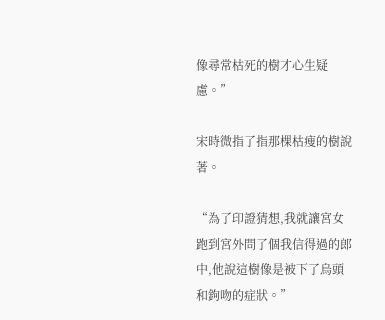像尋常枯死的樹才心生疑慮。”

宋時微指了指那棵枯瘦的樹說著。

“為了印證猜想,我就讓宮女跑到宮外問了個我信得過的郎中,他說這樹像是被下了烏頭和鉤吻的症狀。”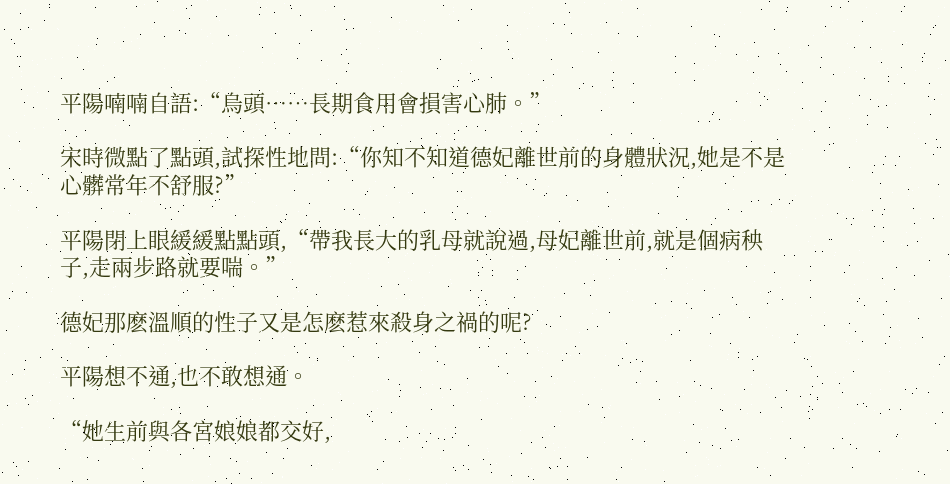平陽喃喃自語:“烏頭……長期食用會損害心肺。”

宋時微點了點頭,試探性地問:“你知不知道德妃離世前的身體狀況,她是不是心髒常年不舒服?”

平陽閉上眼緩緩點點頭,“帶我長大的乳母就說過,母妃離世前,就是個病秧子,走兩步路就要喘。”

德妃那麽溫順的性子又是怎麽惹來殺身之禍的呢?

平陽想不通,也不敢想通。

“她生前與各宮娘娘都交好,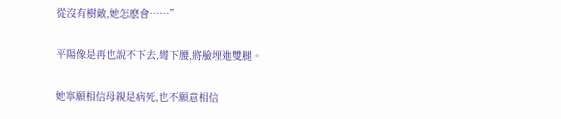從沒有樹敵,她怎麽會……”

平陽像是再也說不下去,彎下腰,將臉埋進雙腿。

她寧願相信母親是病死,也不願意相信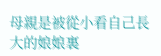母親是被從小看自己長大的娘娘裏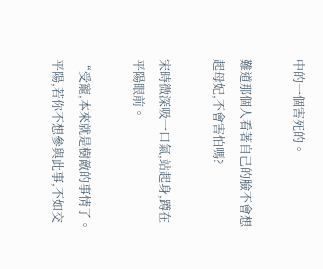中的一個害死的。

難道那個人看著自己的臉不會想起母妃,不會害怕嗎?

宋時微深吸一口氣,站起身,蹲在平陽眼前。

“受寵,本來就是樹敵的事情了。平陽,若你不想參與此事,不如交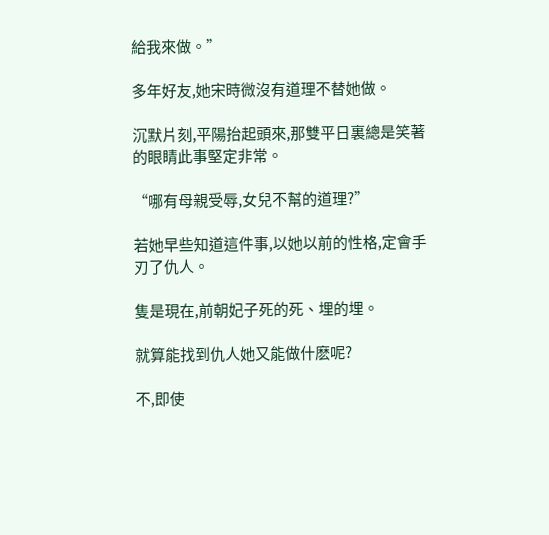給我來做。”

多年好友,她宋時微沒有道理不替她做。

沉默片刻,平陽抬起頭來,那雙平日裏總是笑著的眼睛此事堅定非常。

“哪有母親受辱,女兒不幫的道理?”

若她早些知道這件事,以她以前的性格,定會手刃了仇人。

隻是現在,前朝妃子死的死、埋的埋。

就算能找到仇人她又能做什麽呢?

不,即使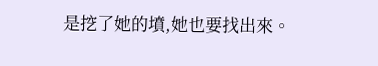是挖了她的墳,她也要找出來。